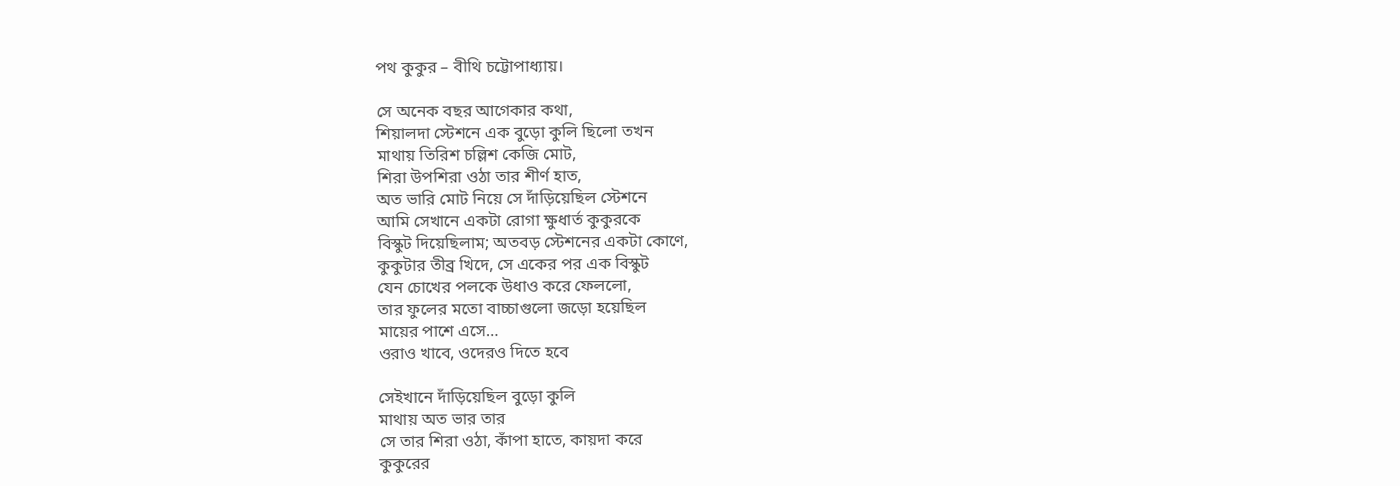পথ কুকুর – বীথি চট্টোপাধ্যায়।

সে অনেক বছর আগেকার কথা,
শিয়ালদা স্টেশনে এক বুড়ো কুলি ছিলো তখন
মাথায় তিরিশ চল্লিশ কেজি মোট,
শিরা উপশিরা ওঠা তার শীর্ণ হাত,
অত ভারি মোট নিয়ে সে দাঁড়িয়েছিল স্টেশনে
আমি সেখানে একটা রোগা ক্ষুধার্ত কুকুরকে
বিস্কুট দিয়েছিলাম; অতবড় স্টেশনের একটা কোণে,
কুকুটার তীব্র খিদে, সে একের পর এক বিস্কুট
যেন চোখের পলকে উধাও করে ফেললো,
তার ফুলের মতো বাচ্চাগুলো জড়ো হয়েছিল
মায়ের পাশে এসে…
ওরাও খাবে, ওদেরও দিতে হবে

সেইখানে দাঁড়িয়েছিল বুড়ো কুলি
মাথায় অত ভার তার
সে তার শিরা ওঠা, কাঁপা হাতে, কায়দা করে
কুকুরের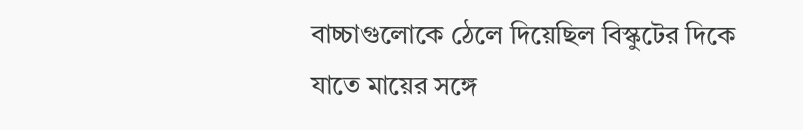বাচ্চাগুলোকে ঠেলে দিয়েছিল বিস্কুটের দিকে
যাতে মায়ের সঙ্গে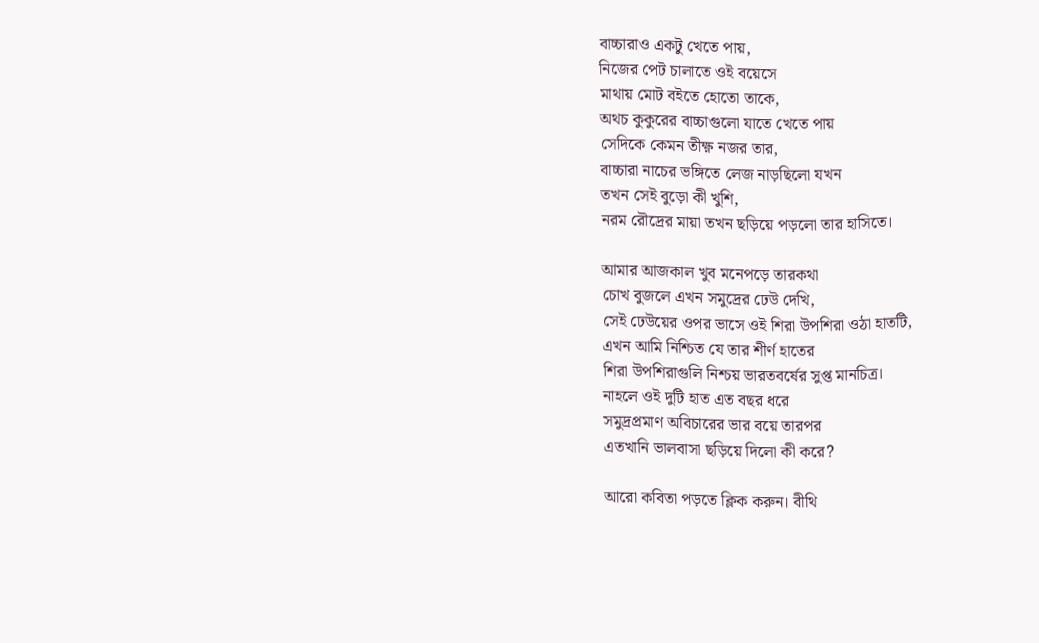বাচ্চারাও একটু খেতে পায়,
নিজের পেট চালাতে ওই বয়েসে
মাথায় মোট বইতে হোতো তাকে,
অথচ কুকুরের বাচ্চাগুলো যাতে খেতে পায়
সেদিকে কেমন তীক্ষ্ণ নজর তার,
বাচ্চারা নাচের ভঙ্গিতে লেজ নাড়ছিলো যখন
তখন সেই বুড়ো কী খুশি,
নরম রৌদ্রের মায়া তখন ছড়িয়ে পড়লো তার হাসিতে।

আমার আজকাল খুব মনেপড়ে তারকথা
চোখ বুজলে এখন সমুদ্রের ঢেউ দেখি,
সেই ঢেউয়ের ওপর ভাসে ওই শিরা উপশিরা ওঠা হাতটি,
এখন আমি নিশ্চিত যে তার শীর্ণ হাতের
শিরা উপশিরাগুলি নিশ্চয় ভারতবর্ষের সুপ্ত মানচিত্র।
নাহলে ওই দুটি হাত এত বছর ধরে
সমুদ্রপ্রমাণ অবিচারের ভার বয়ে তারপর
এতখানি ভালবাসা ছড়িয়ে দিলো কী করে?

আরো কবিতা পড়তে ক্লিক করুন। বীথি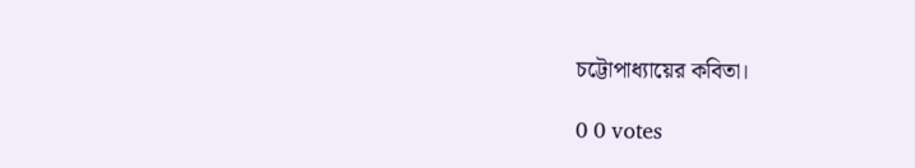চট্টোপাধ্যায়ের কবিতা।

0 0 votes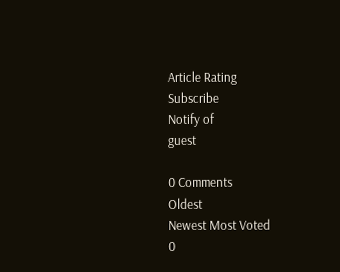Article Rating
Subscribe
Notify of
guest

0 Comments
Oldest
Newest Most Voted
0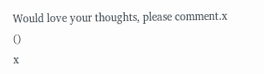Would love your thoughts, please comment.x
()
x